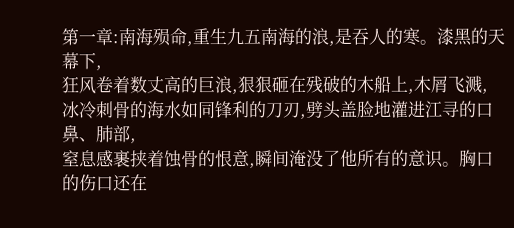第一章:南海殒命,重生九五南海的浪,是吞人的寒。漆黑的天幕下,
狂风卷着数丈高的巨浪,狠狠砸在残破的木船上,木屑飞溅,
冰冷刺骨的海水如同锋利的刀刃,劈头盖脸地灌进江寻的口鼻、肺部,
窒息感裹挟着蚀骨的恨意,瞬间淹没了他所有的意识。胸口的伤口还在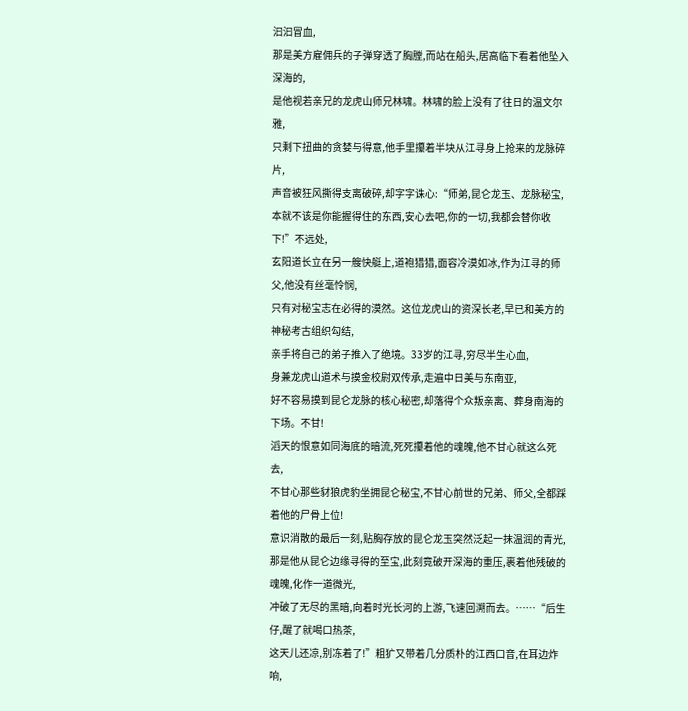汩汩冒血,
那是美方雇佣兵的子弹穿透了胸膛,而站在船头,居高临下看着他坠入深海的,
是他视若亲兄的龙虎山师兄林啸。林啸的脸上没有了往日的温文尔雅,
只剩下扭曲的贪婪与得意,他手里攥着半块从江寻身上抢来的龙脉碎片,
声音被狂风撕得支离破碎,却字字诛心:“师弟,昆仑龙玉、龙脉秘宝,
本就不该是你能握得住的东西,安心去吧,你的一切,我都会替你收下!”不远处,
玄阳道长立在另一艘快艇上,道袍猎猎,面容冷漠如冰,作为江寻的师父,他没有丝毫怜悯,
只有对秘宝志在必得的漠然。这位龙虎山的资深长老,早已和美方的神秘考古组织勾结,
亲手将自己的弟子推入了绝境。33岁的江寻,穷尽半生心血,
身兼龙虎山道术与摸金校尉双传承,走遍中日美与东南亚,
好不容易摸到昆仑龙脉的核心秘密,却落得个众叛亲离、葬身南海的下场。不甘!
滔天的恨意如同海底的暗流,死死攥着他的魂魄,他不甘心就这么死去,
不甘心那些豺狼虎豹坐拥昆仑秘宝,不甘心前世的兄弟、师父,全都踩着他的尸骨上位!
意识消散的最后一刻,贴胸存放的昆仑龙玉突然泛起一抹温润的青光,
那是他从昆仑边缘寻得的至宝,此刻竟破开深海的重压,裹着他残破的魂魄,化作一道微光,
冲破了无尽的黑暗,向着时光长河的上游,飞速回溯而去。……“后生仔,醒了就喝口热茶,
这天儿还凉,别冻着了!”粗犷又带着几分质朴的江西口音,在耳边炸响,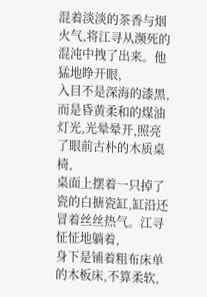混着淡淡的茶香与烟火气,将江寻从濒死的混沌中拽了出来。他猛地睁开眼,
入目不是深海的漆黑,而是昏黄柔和的煤油灯光,光晕晕开,照亮了眼前古朴的木质桌椅,
桌面上摆着一只掉了瓷的白搪瓷缸,缸沿还冒着丝丝热气。江寻怔怔地躺着,
身下是铺着粗布床单的木板床,不算柔软,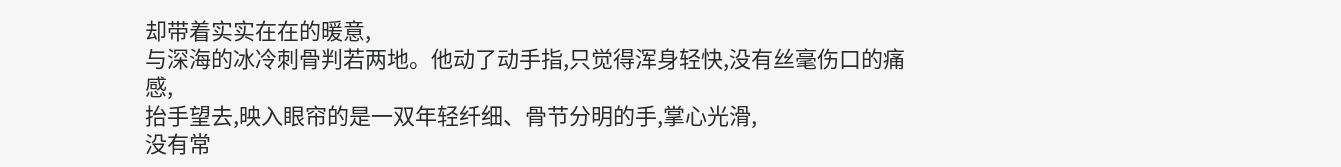却带着实实在在的暖意,
与深海的冰冷刺骨判若两地。他动了动手指,只觉得浑身轻快,没有丝毫伤口的痛感,
抬手望去,映入眼帘的是一双年轻纤细、骨节分明的手,掌心光滑,
没有常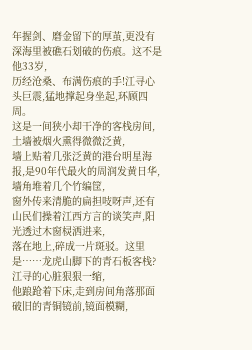年握剑、磨金留下的厚茧,更没有深海里被礁石划破的伤痕。这不是他33岁,
历经沧桑、布满伤痕的手!江寻心头巨震,猛地撑起身坐起,环顾四周。
这是一间狭小却干净的客栈房间,土墙被烟火熏得微微泛黄,
墙上贴着几张泛黄的港台明星海报,是90年代最火的周润发黄日华,墙角堆着几个竹编筐,
窗外传来清脆的扁担吱呀声,还有山民们操着江西方言的谈笑声,阳光透过木窗棂洒进来,
落在地上,碎成一片斑驳。这里是……龙虎山脚下的青石板客栈?江寻的心脏狠狠一缩,
他踉跄着下床,走到房间角落那面破旧的青铜镜前,镜面模糊,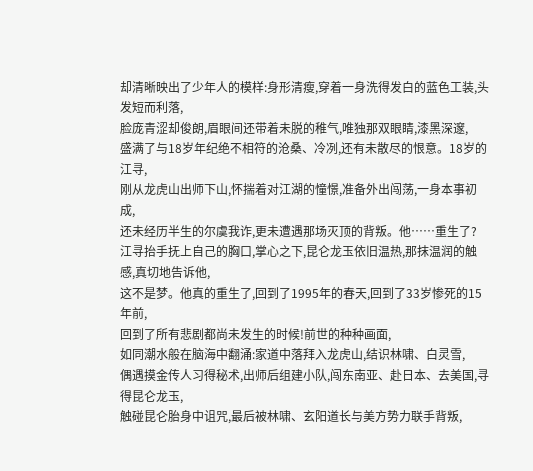却清晰映出了少年人的模样:身形清瘦,穿着一身洗得发白的蓝色工装,头发短而利落,
脸庞青涩却俊朗,眉眼间还带着未脱的稚气,唯独那双眼睛,漆黑深邃,
盛满了与18岁年纪绝不相符的沧桑、冷冽,还有未散尽的恨意。18岁的江寻,
刚从龙虎山出师下山,怀揣着对江湖的憧憬,准备外出闯荡,一身本事初成,
还未经历半生的尔虞我诈,更未遭遇那场灭顶的背叛。他……重生了?
江寻抬手抚上自己的胸口,掌心之下,昆仑龙玉依旧温热,那抹温润的触感,真切地告诉他,
这不是梦。他真的重生了,回到了1995年的春天,回到了33岁惨死的15年前,
回到了所有悲剧都尚未发生的时候!前世的种种画面,
如同潮水般在脑海中翻涌:家道中落拜入龙虎山,结识林啸、白灵雪,
偶遇摸金传人习得秘术,出师后组建小队,闯东南亚、赴日本、去美国,寻得昆仑龙玉,
触碰昆仑胎身中诅咒,最后被林啸、玄阳道长与美方势力联手背叛,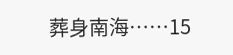葬身南海……15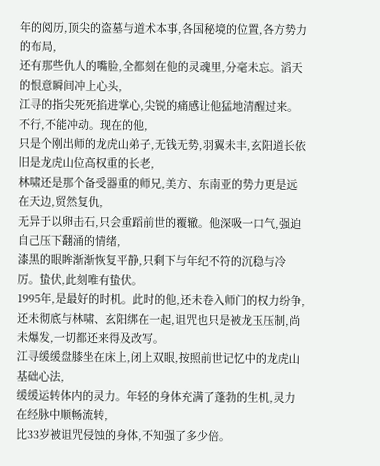年的阅历,顶尖的盗墓与道术本事,各国秘境的位置,各方势力的布局,
还有那些仇人的嘴脸,全都刻在他的灵魂里,分毫未忘。滔天的恨意瞬间冲上心头,
江寻的指尖死死掐进掌心,尖锐的痛感让他猛地清醒过来。不行,不能冲动。现在的他,
只是个刚出师的龙虎山弟子,无钱无势,羽翼未丰,玄阳道长依旧是龙虎山位高权重的长老,
林啸还是那个备受器重的师兄,美方、东南亚的势力更是远在天边,贸然复仇,
无异于以卵击石,只会重蹈前世的覆辙。他深吸一口气,强迫自己压下翻涌的情绪,
漆黑的眼眸渐渐恢复平静,只剩下与年纪不符的沉稳与冷厉。蛰伏,此刻唯有蛰伏。
1995年,是最好的时机。此时的他,还未卷入师门的权力纷争,
还未彻底与林啸、玄阳绑在一起,诅咒也只是被龙玉压制,尚未爆发,一切都还来得及改写。
江寻缓缓盘膝坐在床上,闭上双眼,按照前世记忆中的龙虎山基础心法,
缓缓运转体内的灵力。年轻的身体充满了蓬勃的生机,灵力在经脉中顺畅流转,
比33岁被诅咒侵蚀的身体,不知强了多少倍。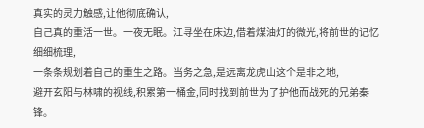真实的灵力触感,让他彻底确认,
自己真的重活一世。一夜无眠。江寻坐在床边,借着煤油灯的微光,将前世的记忆细细梳理,
一条条规划着自己的重生之路。当务之急,是远离龙虎山这个是非之地,
避开玄阳与林啸的视线,积累第一桶金,同时找到前世为了护他而战死的兄弟秦锋。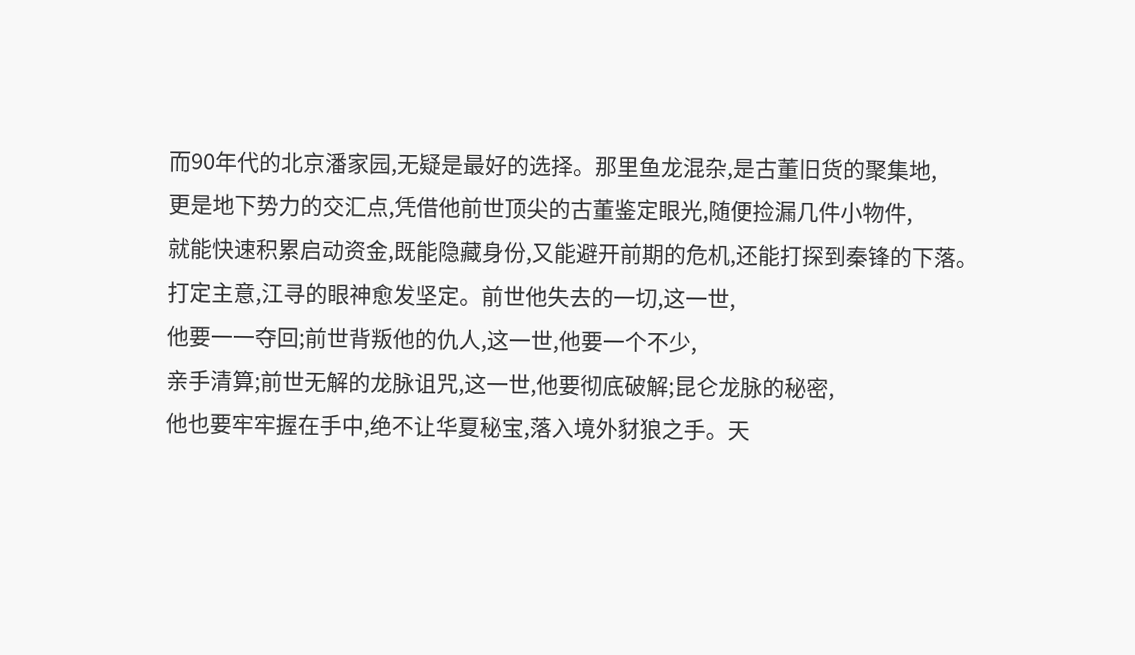而90年代的北京潘家园,无疑是最好的选择。那里鱼龙混杂,是古董旧货的聚集地,
更是地下势力的交汇点,凭借他前世顶尖的古董鉴定眼光,随便捡漏几件小物件,
就能快速积累启动资金,既能隐藏身份,又能避开前期的危机,还能打探到秦锋的下落。
打定主意,江寻的眼神愈发坚定。前世他失去的一切,这一世,
他要一一夺回;前世背叛他的仇人,这一世,他要一个不少,
亲手清算;前世无解的龙脉诅咒,这一世,他要彻底破解;昆仑龙脉的秘密,
他也要牢牢握在手中,绝不让华夏秘宝,落入境外豺狼之手。天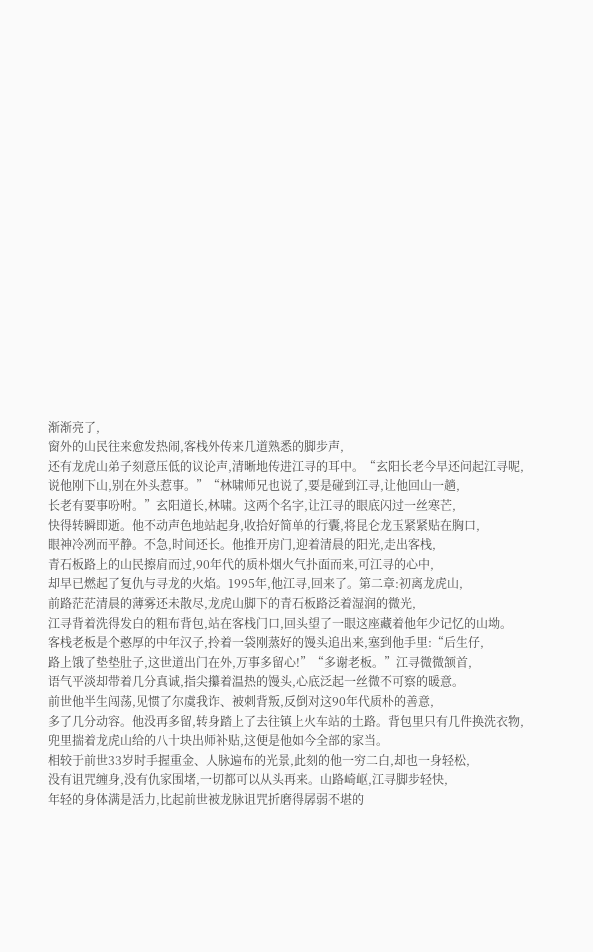渐渐亮了,
窗外的山民往来愈发热闹,客栈外传来几道熟悉的脚步声,
还有龙虎山弟子刻意压低的议论声,清晰地传进江寻的耳中。“玄阳长老今早还问起江寻呢,
说他刚下山,别在外头惹事。”“林啸师兄也说了,要是碰到江寻,让他回山一趟,
长老有要事吩咐。”玄阳道长,林啸。这两个名字,让江寻的眼底闪过一丝寒芒,
快得转瞬即逝。他不动声色地站起身,收拾好简单的行囊,将昆仑龙玉紧紧贴在胸口,
眼神冷冽而平静。不急,时间还长。他推开房门,迎着清晨的阳光,走出客栈,
青石板路上的山民擦肩而过,90年代的质朴烟火气扑面而来,可江寻的心中,
却早已燃起了复仇与寻龙的火焰。1995年,他江寻,回来了。第二章:初离龙虎山,
前路茫茫清晨的薄雾还未散尽,龙虎山脚下的青石板路泛着湿润的微光,
江寻背着洗得发白的粗布背包,站在客栈门口,回头望了一眼这座藏着他年少记忆的山坳。
客栈老板是个憨厚的中年汉子,拎着一袋刚蒸好的馒头追出来,塞到他手里:“后生仔,
路上饿了垫垫肚子,这世道出门在外,万事多留心!”“多谢老板。”江寻微微颔首,
语气平淡却带着几分真诚,指尖攥着温热的馒头,心底泛起一丝微不可察的暖意。
前世他半生闯荡,见惯了尔虞我诈、被刺背叛,反倒对这90年代质朴的善意,
多了几分动容。他没再多留,转身踏上了去往镇上火车站的土路。背包里只有几件换洗衣物,
兜里揣着龙虎山给的八十块出师补贴,这便是他如今全部的家当。
相较于前世33岁时手握重金、人脉遍布的光景,此刻的他一穷二白,却也一身轻松,
没有诅咒缠身,没有仇家围堵,一切都可以从头再来。山路崎岖,江寻脚步轻快,
年轻的身体满是活力,比起前世被龙脉诅咒折磨得孱弱不堪的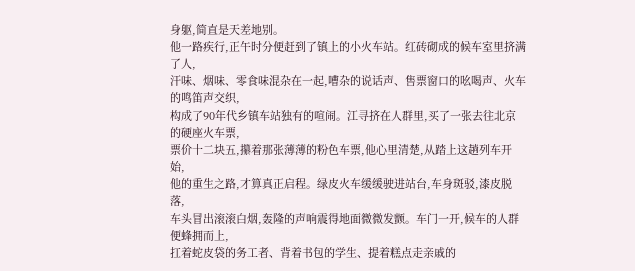身躯,简直是天差地别。
他一路疾行,正午时分便赶到了镇上的小火车站。红砖砌成的候车室里挤满了人,
汗味、烟味、零食味混杂在一起,嘈杂的说话声、售票窗口的吆喝声、火车的鸣笛声交织,
构成了90年代乡镇车站独有的喧闹。江寻挤在人群里,买了一张去往北京的硬座火车票,
票价十二块五,攥着那张薄薄的粉色车票,他心里清楚,从踏上这趟列车开始,
他的重生之路,才算真正启程。绿皮火车缓缓驶进站台,车身斑驳,漆皮脱落,
车头冒出滚滚白烟,轰隆的声响震得地面微微发颤。车门一开,候车的人群便蜂拥而上,
扛着蛇皮袋的务工者、背着书包的学生、提着糕点走亲戚的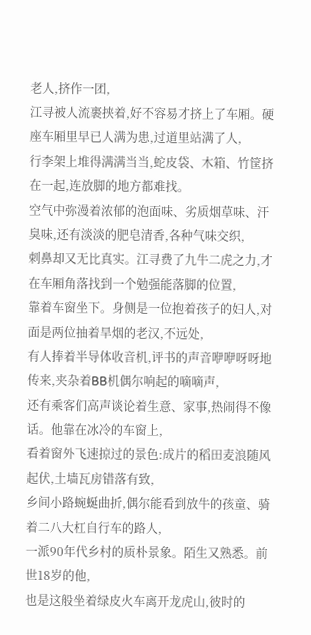老人,挤作一团,
江寻被人流裹挟着,好不容易才挤上了车厢。硬座车厢里早已人满为患,过道里站满了人,
行李架上堆得满满当当,蛇皮袋、木箱、竹筐挤在一起,连放脚的地方都难找。
空气中弥漫着浓郁的泡面味、劣质烟草味、汗臭味,还有淡淡的肥皂清香,各种气味交织,
刺鼻却又无比真实。江寻费了九牛二虎之力,才在车厢角落找到一个勉强能落脚的位置,
靠着车窗坐下。身侧是一位抱着孩子的妇人,对面是两位抽着旱烟的老汉,不远处,
有人捧着半导体收音机,评书的声音咿咿呀呀地传来,夹杂着BB机偶尔响起的嘀嘀声,
还有乘客们高声谈论着生意、家事,热闹得不像话。他靠在冰冷的车窗上,
看着窗外飞速掠过的景色:成片的稻田麦浪随风起伏,土墙瓦房错落有致,
乡间小路蜿蜒曲折,偶尔能看到放牛的孩童、骑着二八大杠自行车的路人,
一派90年代乡村的质朴景象。陌生又熟悉。前世18岁的他,
也是这般坐着绿皮火车离开龙虎山,彼时的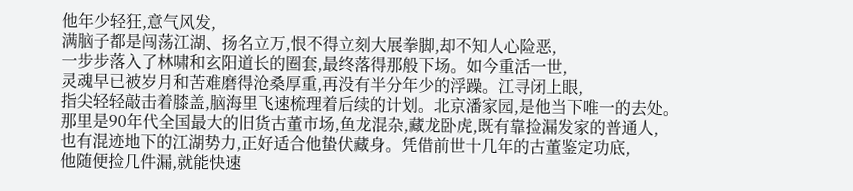他年少轻狂,意气风发,
满脑子都是闯荡江湖、扬名立万,恨不得立刻大展拳脚,却不知人心险恶,
一步步落入了林啸和玄阳道长的圈套,最终落得那般下场。如今重活一世,
灵魂早已被岁月和苦难磨得沧桑厚重,再没有半分年少的浮躁。江寻闭上眼,
指尖轻轻敲击着膝盖,脑海里飞速梳理着后续的计划。北京潘家园,是他当下唯一的去处。
那里是90年代全国最大的旧货古董市场,鱼龙混杂,藏龙卧虎,既有靠捡漏发家的普通人,
也有混迹地下的江湖势力,正好适合他蛰伏藏身。凭借前世十几年的古董鉴定功底,
他随便捡几件漏,就能快速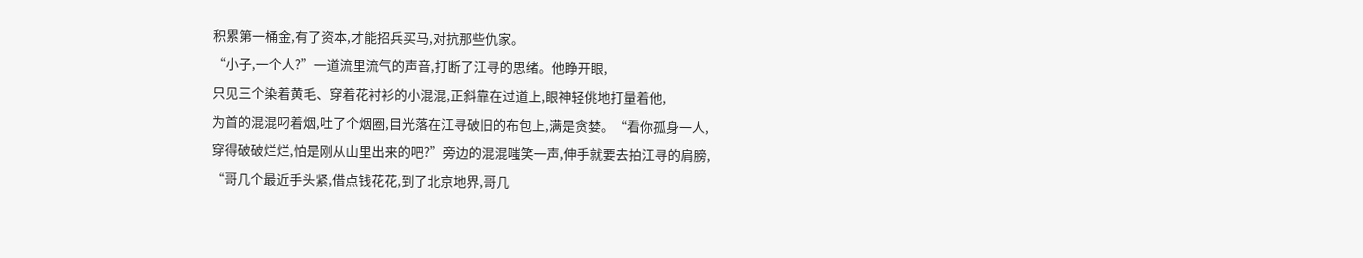积累第一桶金,有了资本,才能招兵买马,对抗那些仇家。
“小子,一个人?”一道流里流气的声音,打断了江寻的思绪。他睁开眼,
只见三个染着黄毛、穿着花衬衫的小混混,正斜靠在过道上,眼神轻佻地打量着他,
为首的混混叼着烟,吐了个烟圈,目光落在江寻破旧的布包上,满是贪婪。“看你孤身一人,
穿得破破烂烂,怕是刚从山里出来的吧?”旁边的混混嗤笑一声,伸手就要去拍江寻的肩膀,
“哥几个最近手头紧,借点钱花花,到了北京地界,哥几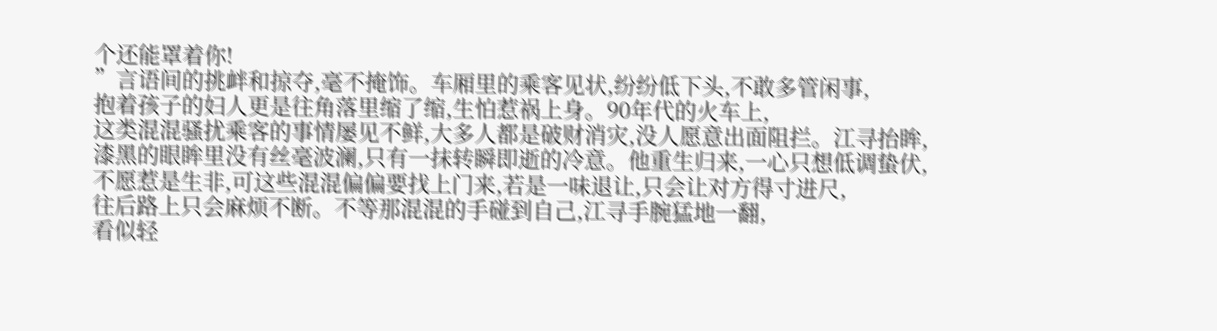个还能罩着你!
”言语间的挑衅和掠夺,毫不掩饰。车厢里的乘客见状,纷纷低下头,不敢多管闲事,
抱着孩子的妇人更是往角落里缩了缩,生怕惹祸上身。90年代的火车上,
这类混混骚扰乘客的事情屡见不鲜,大多人都是破财消灾,没人愿意出面阻拦。江寻抬眸,
漆黑的眼眸里没有丝毫波澜,只有一抹转瞬即逝的冷意。他重生归来,一心只想低调蛰伏,
不愿惹是生非,可这些混混偏偏要找上门来,若是一味退让,只会让对方得寸进尺,
往后路上只会麻烦不断。不等那混混的手碰到自己,江寻手腕猛地一翻,
看似轻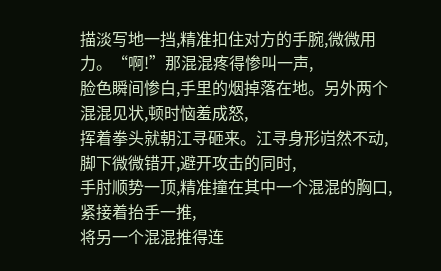描淡写地一挡,精准扣住对方的手腕,微微用力。“啊!”那混混疼得惨叫一声,
脸色瞬间惨白,手里的烟掉落在地。另外两个混混见状,顿时恼羞成怒,
挥着拳头就朝江寻砸来。江寻身形岿然不动,脚下微微错开,避开攻击的同时,
手肘顺势一顶,精准撞在其中一个混混的胸口,紧接着抬手一推,
将另一个混混推得连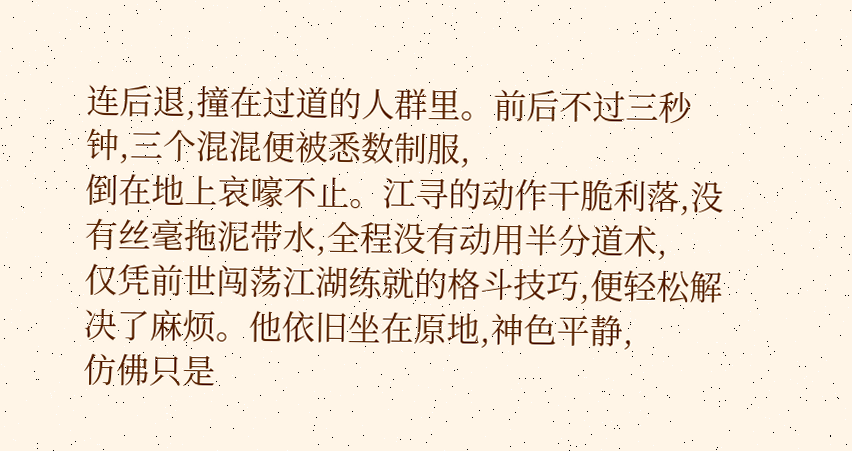连后退,撞在过道的人群里。前后不过三秒钟,三个混混便被悉数制服,
倒在地上哀嚎不止。江寻的动作干脆利落,没有丝毫拖泥带水,全程没有动用半分道术,
仅凭前世闯荡江湖练就的格斗技巧,便轻松解决了麻烦。他依旧坐在原地,神色平静,
仿佛只是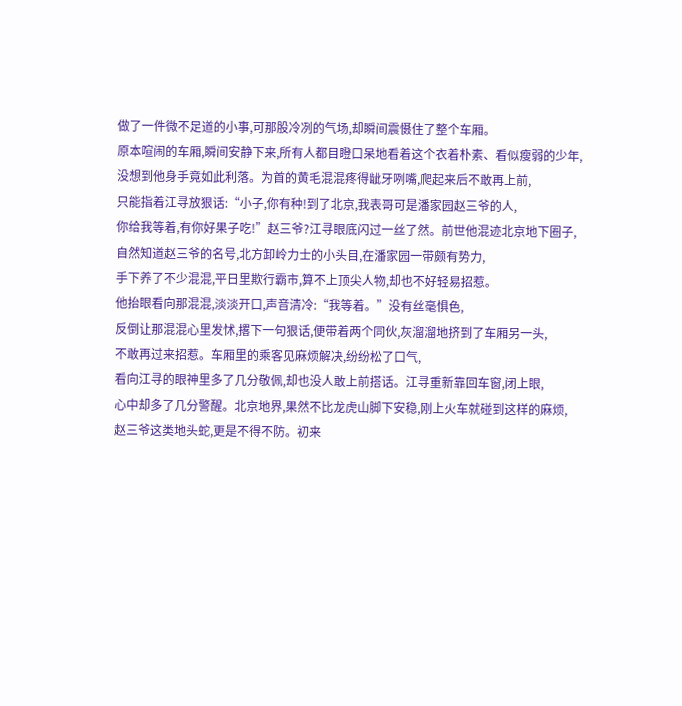做了一件微不足道的小事,可那股冷冽的气场,却瞬间震慑住了整个车厢。
原本喧闹的车厢,瞬间安静下来,所有人都目瞪口呆地看着这个衣着朴素、看似瘦弱的少年,
没想到他身手竟如此利落。为首的黄毛混混疼得龇牙咧嘴,爬起来后不敢再上前,
只能指着江寻放狠话:“小子,你有种!到了北京,我表哥可是潘家园赵三爷的人,
你给我等着,有你好果子吃!”赵三爷?江寻眼底闪过一丝了然。前世他混迹北京地下圈子,
自然知道赵三爷的名号,北方卸岭力士的小头目,在潘家园一带颇有势力,
手下养了不少混混,平日里欺行霸市,算不上顶尖人物,却也不好轻易招惹。
他抬眼看向那混混,淡淡开口,声音清冷:“我等着。”没有丝毫惧色,
反倒让那混混心里发怵,撂下一句狠话,便带着两个同伙,灰溜溜地挤到了车厢另一头,
不敢再过来招惹。车厢里的乘客见麻烦解决,纷纷松了口气,
看向江寻的眼神里多了几分敬佩,却也没人敢上前搭话。江寻重新靠回车窗,闭上眼,
心中却多了几分警醒。北京地界,果然不比龙虎山脚下安稳,刚上火车就碰到这样的麻烦,
赵三爷这类地头蛇,更是不得不防。初来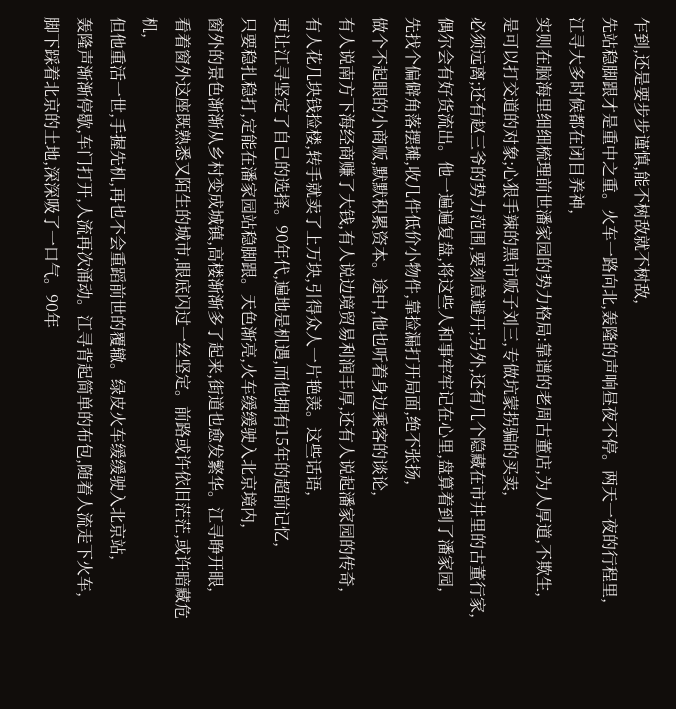乍到,还是要步步谨慎,能不树敌就不树敌,
先站稳脚跟才是重中之重。火车一路向北,轰隆的声响昼夜不停。两天一夜的行程里,
江寻大多时候都在闭目养神,
实则在脑海里细细梳理前世潘家园的势力格局:靠谱的老周古董店,为人厚道,不欺生,
是可以打交道的对象;心狠手辣的黑市贩子刘三,专做坑蒙拐骗的买卖,
必须远离;还有赵三爷的势力范围,要刻意避开;另外,还有几个隐藏在市井里的古董行家,
偶尔会有好货流出。他一遍遍复盘,将这些人和事牢牢记在心里,盘算着到了潘家园,
先找个偏僻角落摆摊,收几件低价小物件,靠捡漏打开局面,绝不张扬,
做个不起眼的小商贩,默默积累资本。途中,他也听着身边乘客的谈论,
有人说南方下海经商赚了大钱,有人说边境贸易利润丰厚,还有人说起潘家园的传奇,
有人花几块钱捡楼,转手就卖了上万块,引得众人一片艳羡。这些话语,
更让江寻坚定了自己的选择。90年代,遍地是机遇,而他拥有15年的超前记忆,
只要稳扎稳打,定能在潘家园站稳脚跟。天色渐亮,火车缓缓驶入北京境内,
窗外的景色渐渐从乡村变成城镇,高楼渐渐多了起来,街道也愈发繁华。江寻睁开眼,
看着窗外这座既熟悉又陌生的城市,眼底闪过一丝坚定。前路或许依旧茫茫,或许暗藏危机,
但他重活一世,手握先机,再也不会重蹈前世的覆辙。绿皮火车缓缓驶入北京站,
轰隆声渐渐停歇,车门打开,人流再次涌动。江寻背起简单的布包,随着人流走下火车,
脚下踩着北京的土地,深深吸了一口气。90年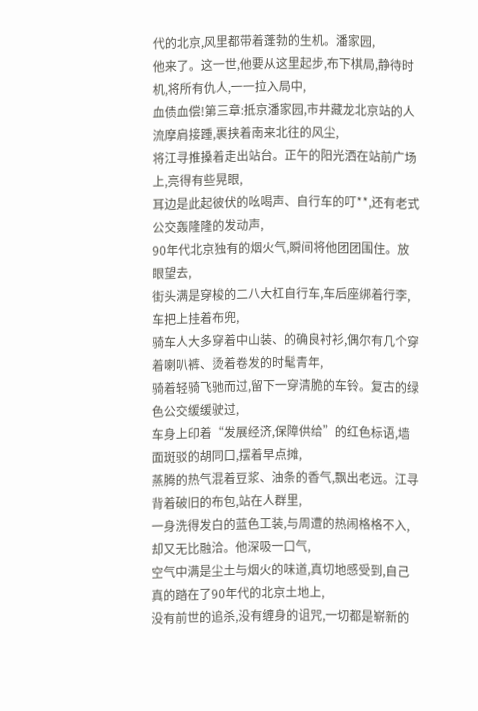代的北京,风里都带着蓬勃的生机。潘家园,
他来了。这一世,他要从这里起步,布下棋局,静待时机,将所有仇人,一一拉入局中,
血债血偿!第三章:抵京潘家园,市井藏龙北京站的人流摩肩接踵,裹挟着南来北往的风尘,
将江寻推搡着走出站台。正午的阳光洒在站前广场上,亮得有些晃眼,
耳边是此起彼伏的吆喝声、自行车的叮**,还有老式公交轰隆隆的发动声,
90年代北京独有的烟火气,瞬间将他团团围住。放眼望去,
街头满是穿梭的二八大杠自行车,车后座绑着行李,车把上挂着布兜,
骑车人大多穿着中山装、的确良衬衫,偶尔有几个穿着喇叭裤、烫着卷发的时髦青年,
骑着轻骑飞驰而过,留下一穿清脆的车铃。复古的绿色公交缓缓驶过,
车身上印着“发展经济,保障供给”的红色标语,墙面斑驳的胡同口,摆着早点摊,
蒸腾的热气混着豆浆、油条的香气,飘出老远。江寻背着破旧的布包,站在人群里,
一身洗得发白的蓝色工装,与周遭的热闹格格不入,却又无比融洽。他深吸一口气,
空气中满是尘土与烟火的味道,真切地感受到,自己真的踏在了90年代的北京土地上,
没有前世的追杀,没有缠身的诅咒,一切都是崭新的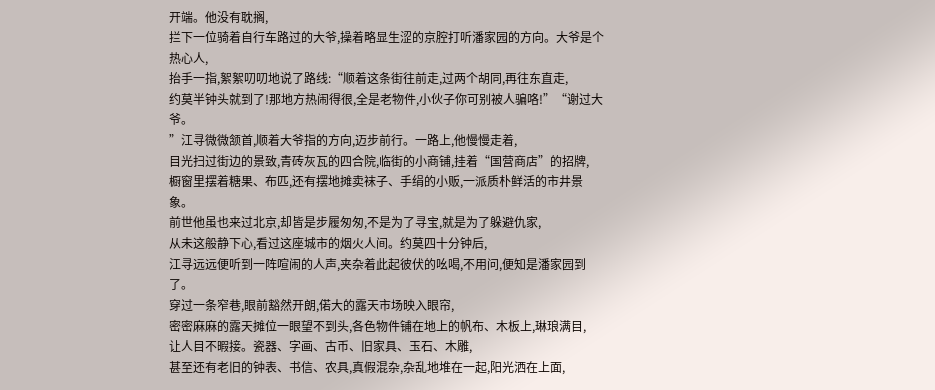开端。他没有耽搁,
拦下一位骑着自行车路过的大爷,操着略显生涩的京腔打听潘家园的方向。大爷是个热心人,
抬手一指,絮絮叨叨地说了路线:“顺着这条街往前走,过两个胡同,再往东直走,
约莫半钟头就到了!那地方热闹得很,全是老物件,小伙子你可别被人骗咯!”“谢过大爷。
”江寻微微颔首,顺着大爷指的方向,迈步前行。一路上,他慢慢走着,
目光扫过街边的景致,青砖灰瓦的四合院,临街的小商铺,挂着“国营商店”的招牌,
橱窗里摆着糖果、布匹,还有摆地摊卖袜子、手绢的小贩,一派质朴鲜活的市井景象。
前世他虽也来过北京,却皆是步履匆匆,不是为了寻宝,就是为了躲避仇家,
从未这般静下心,看过这座城市的烟火人间。约莫四十分钟后,
江寻远远便听到一阵喧闹的人声,夹杂着此起彼伏的吆喝,不用问,便知是潘家园到了。
穿过一条窄巷,眼前豁然开朗,偌大的露天市场映入眼帘,
密密麻麻的露天摊位一眼望不到头,各色物件铺在地上的帆布、木板上,琳琅满目,
让人目不暇接。瓷器、字画、古币、旧家具、玉石、木雕,
甚至还有老旧的钟表、书信、农具,真假混杂,杂乱地堆在一起,阳光洒在上面,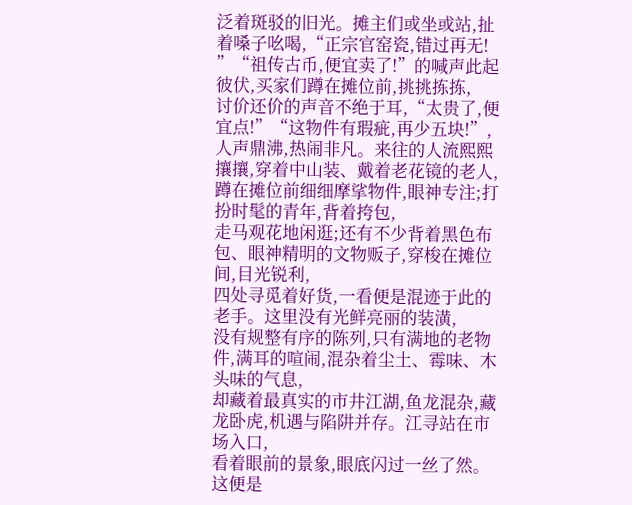泛着斑驳的旧光。摊主们或坐或站,扯着嗓子吆喝,“正宗官窑瓷,错过再无!
”“祖传古币,便宜卖了!”的喊声此起彼伏,买家们蹲在摊位前,挑挑拣拣,
讨价还价的声音不绝于耳,“太贵了,便宜点!”“这物件有瑕疵,再少五块!”,
人声鼎沸,热闹非凡。来往的人流熙熙攘攘,穿着中山装、戴着老花镜的老人,
蹲在摊位前细细摩挲物件,眼神专注;打扮时髦的青年,背着挎包,
走马观花地闲逛;还有不少背着黑色布包、眼神精明的文物贩子,穿梭在摊位间,目光锐利,
四处寻觅着好货,一看便是混迹于此的老手。这里没有光鲜亮丽的装潢,
没有规整有序的陈列,只有满地的老物件,满耳的喧闹,混杂着尘土、霉味、木头味的气息,
却藏着最真实的市井江湖,鱼龙混杂,藏龙卧虎,机遇与陷阱并存。江寻站在市场入口,
看着眼前的景象,眼底闪过一丝了然。这便是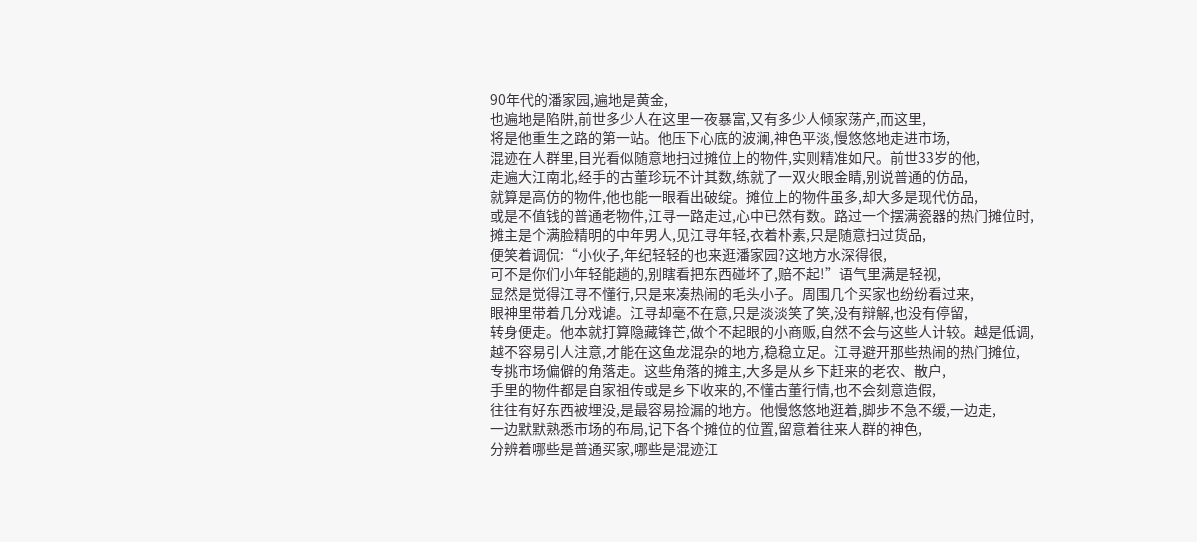90年代的潘家园,遍地是黄金,
也遍地是陷阱,前世多少人在这里一夜暴富,又有多少人倾家荡产,而这里,
将是他重生之路的第一站。他压下心底的波澜,神色平淡,慢悠悠地走进市场,
混迹在人群里,目光看似随意地扫过摊位上的物件,实则精准如尺。前世33岁的他,
走遍大江南北,经手的古董珍玩不计其数,练就了一双火眼金睛,别说普通的仿品,
就算是高仿的物件,他也能一眼看出破绽。摊位上的物件虽多,却大多是现代仿品,
或是不值钱的普通老物件,江寻一路走过,心中已然有数。路过一个摆满瓷器的热门摊位时,
摊主是个满脸精明的中年男人,见江寻年轻,衣着朴素,只是随意扫过货品,
便笑着调侃:“小伙子,年纪轻轻的也来逛潘家园?这地方水深得很,
可不是你们小年轻能趟的,别瞎看把东西碰坏了,赔不起!”语气里满是轻视,
显然是觉得江寻不懂行,只是来凑热闹的毛头小子。周围几个买家也纷纷看过来,
眼神里带着几分戏谑。江寻却毫不在意,只是淡淡笑了笑,没有辩解,也没有停留,
转身便走。他本就打算隐藏锋芒,做个不起眼的小商贩,自然不会与这些人计较。越是低调,
越不容易引人注意,才能在这鱼龙混杂的地方,稳稳立足。江寻避开那些热闹的热门摊位,
专挑市场偏僻的角落走。这些角落的摊主,大多是从乡下赶来的老农、散户,
手里的物件都是自家祖传或是乡下收来的,不懂古董行情,也不会刻意造假,
往往有好东西被埋没,是最容易捡漏的地方。他慢悠悠地逛着,脚步不急不缓,一边走,
一边默默熟悉市场的布局,记下各个摊位的位置,留意着往来人群的神色,
分辨着哪些是普通买家,哪些是混迹江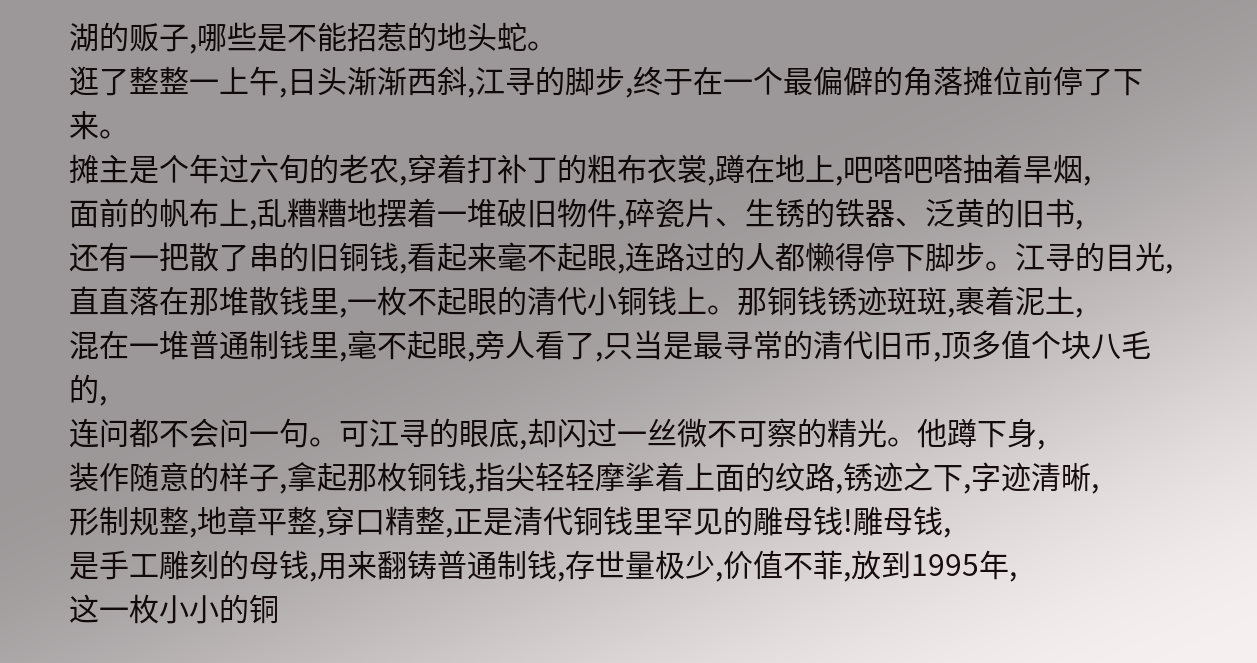湖的贩子,哪些是不能招惹的地头蛇。
逛了整整一上午,日头渐渐西斜,江寻的脚步,终于在一个最偏僻的角落摊位前停了下来。
摊主是个年过六旬的老农,穿着打补丁的粗布衣裳,蹲在地上,吧嗒吧嗒抽着旱烟,
面前的帆布上,乱糟糟地摆着一堆破旧物件,碎瓷片、生锈的铁器、泛黄的旧书,
还有一把散了串的旧铜钱,看起来毫不起眼,连路过的人都懒得停下脚步。江寻的目光,
直直落在那堆散钱里,一枚不起眼的清代小铜钱上。那铜钱锈迹斑斑,裹着泥土,
混在一堆普通制钱里,毫不起眼,旁人看了,只当是最寻常的清代旧币,顶多值个块八毛的,
连问都不会问一句。可江寻的眼底,却闪过一丝微不可察的精光。他蹲下身,
装作随意的样子,拿起那枚铜钱,指尖轻轻摩挲着上面的纹路,锈迹之下,字迹清晰,
形制规整,地章平整,穿口精整,正是清代铜钱里罕见的雕母钱!雕母钱,
是手工雕刻的母钱,用来翻铸普通制钱,存世量极少,价值不菲,放到1995年,
这一枚小小的铜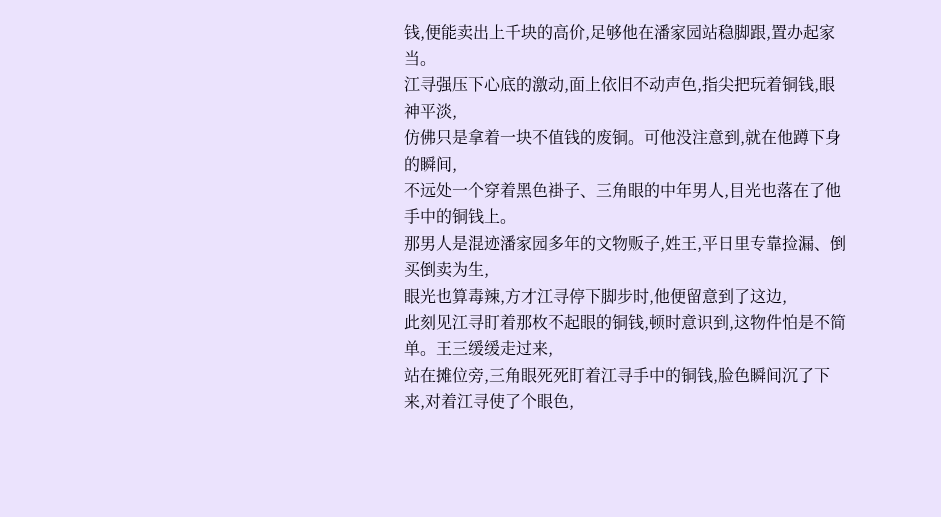钱,便能卖出上千块的高价,足够他在潘家园站稳脚跟,置办起家当。
江寻强压下心底的激动,面上依旧不动声色,指尖把玩着铜钱,眼神平淡,
仿佛只是拿着一块不值钱的废铜。可他没注意到,就在他蹲下身的瞬间,
不远处一个穿着黑色褂子、三角眼的中年男人,目光也落在了他手中的铜钱上。
那男人是混迹潘家园多年的文物贩子,姓王,平日里专靠捡漏、倒买倒卖为生,
眼光也算毒辣,方才江寻停下脚步时,他便留意到了这边,
此刻见江寻盯着那枚不起眼的铜钱,顿时意识到,这物件怕是不简单。王三缓缓走过来,
站在摊位旁,三角眼死死盯着江寻手中的铜钱,脸色瞬间沉了下来,对着江寻使了个眼色,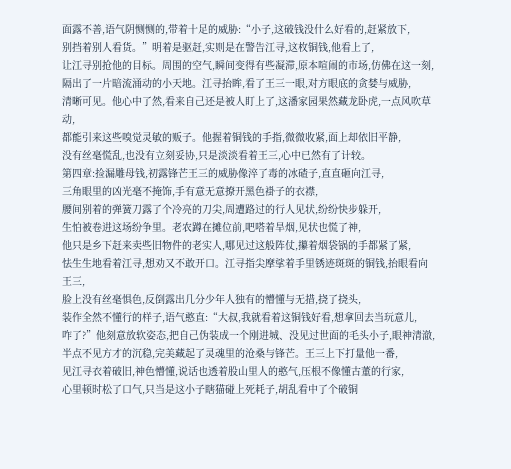面露不善,语气阴恻恻的,带着十足的威胁:“小子,这破钱没什么好看的,赶紧放下,
别挡着别人看货。”明着是驱赶,实则是在警告江寻,这枚铜钱,他看上了,
让江寻别抢他的目标。周围的空气,瞬间变得有些凝滞,原本喧闹的市场,仿佛在这一刻,
隔出了一片暗流涌动的小天地。江寻抬眸,看了王三一眼,对方眼底的贪婪与威胁,
清晰可见。他心中了然,看来自己还是被人盯上了,这潘家园果然藏龙卧虎,一点风吹草动,
都能引来这些嗅觉灵敏的贩子。他握着铜钱的手指,微微收紧,面上却依旧平静,
没有丝毫慌乱,也没有立刻妥协,只是淡淡看着王三,心中已然有了计较。
第四章:捡漏雕母钱,初露锋芒王三的威胁像淬了毒的冰碴子,直直砸向江寻,
三角眼里的凶光毫不掩饰,手有意无意撩开黑色褂子的衣襟,
腰间别着的弹簧刀露了个冷亮的刀尖,周遭路过的行人见状,纷纷快步躲开,
生怕被卷进这场纷争里。老农蹲在摊位前,吧嗒着旱烟,见状也慌了神,
他只是乡下赶来卖些旧物件的老实人,哪见过这般阵仗,攥着烟袋锅的手都紧了紧,
怯生生地看着江寻,想劝又不敢开口。江寻指尖摩挲着手里锈迹斑斑的铜钱,抬眼看向王三,
脸上没有丝毫惧色,反倒露出几分少年人独有的懵懂与无措,挠了挠头,
装作全然不懂行的样子,语气憨直:“大叔,我就看着这铜钱好看,想拿回去当玩意儿,
咋了?”他刻意放软姿态,把自己伪装成一个刚进城、没见过世面的毛头小子,眼神清澈,
半点不见方才的沉稳,完美藏起了灵魂里的沧桑与锋芒。王三上下打量他一番,
见江寻衣着破旧,神色懵懂,说话也透着股山里人的憨气,压根不像懂古董的行家,
心里顿时松了口气,只当是这小子瞎猫碰上死耗子,胡乱看中了个破铜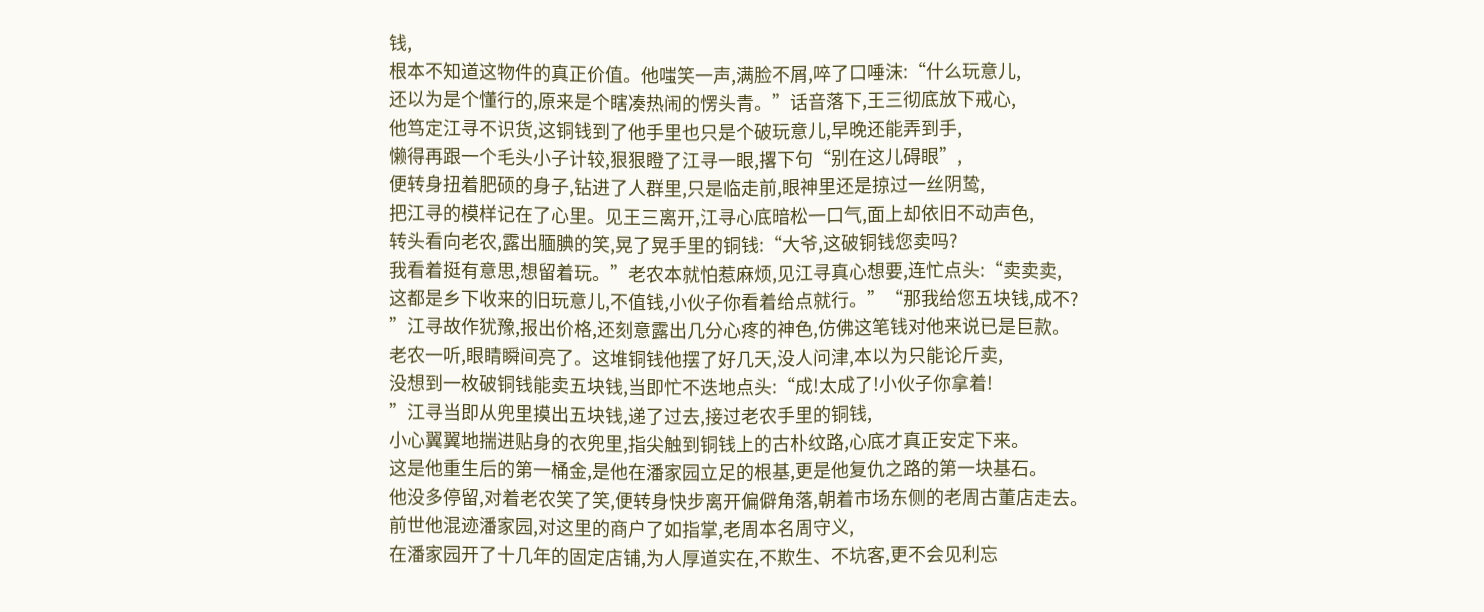钱,
根本不知道这物件的真正价值。他嗤笑一声,满脸不屑,啐了口唾沫:“什么玩意儿,
还以为是个懂行的,原来是个瞎凑热闹的愣头青。”话音落下,王三彻底放下戒心,
他笃定江寻不识货,这铜钱到了他手里也只是个破玩意儿,早晚还能弄到手,
懒得再跟一个毛头小子计较,狠狠瞪了江寻一眼,撂下句“别在这儿碍眼”,
便转身扭着肥硕的身子,钻进了人群里,只是临走前,眼神里还是掠过一丝阴鸷,
把江寻的模样记在了心里。见王三离开,江寻心底暗松一口气,面上却依旧不动声色,
转头看向老农,露出腼腆的笑,晃了晃手里的铜钱:“大爷,这破铜钱您卖吗?
我看着挺有意思,想留着玩。”老农本就怕惹麻烦,见江寻真心想要,连忙点头:“卖卖卖,
这都是乡下收来的旧玩意儿,不值钱,小伙子你看着给点就行。”“那我给您五块钱,成不?
”江寻故作犹豫,报出价格,还刻意露出几分心疼的神色,仿佛这笔钱对他来说已是巨款。
老农一听,眼睛瞬间亮了。这堆铜钱他摆了好几天,没人问津,本以为只能论斤卖,
没想到一枚破铜钱能卖五块钱,当即忙不迭地点头:“成!太成了!小伙子你拿着!
”江寻当即从兜里摸出五块钱,递了过去,接过老农手里的铜钱,
小心翼翼地揣进贴身的衣兜里,指尖触到铜钱上的古朴纹路,心底才真正安定下来。
这是他重生后的第一桶金,是他在潘家园立足的根基,更是他复仇之路的第一块基石。
他没多停留,对着老农笑了笑,便转身快步离开偏僻角落,朝着市场东侧的老周古董店走去。
前世他混迹潘家园,对这里的商户了如指掌,老周本名周守义,
在潘家园开了十几年的固定店铺,为人厚道实在,不欺生、不坑客,更不会见利忘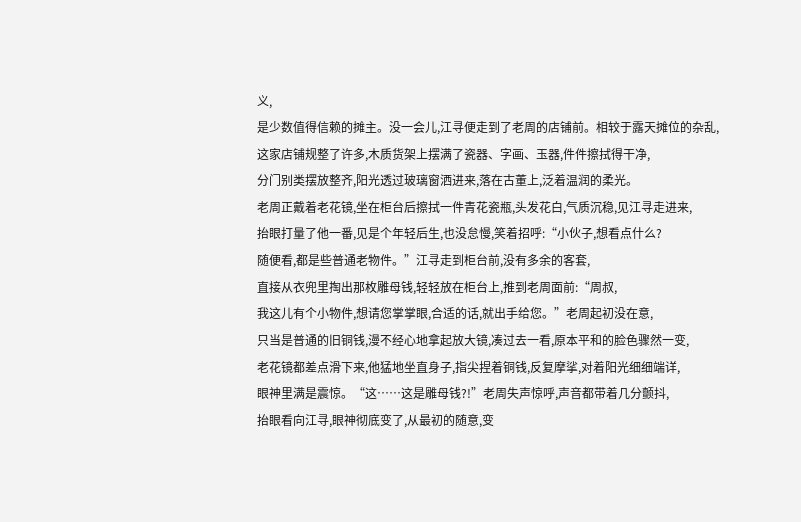义,
是少数值得信赖的摊主。没一会儿,江寻便走到了老周的店铺前。相较于露天摊位的杂乱,
这家店铺规整了许多,木质货架上摆满了瓷器、字画、玉器,件件擦拭得干净,
分门别类摆放整齐,阳光透过玻璃窗洒进来,落在古董上,泛着温润的柔光。
老周正戴着老花镜,坐在柜台后擦拭一件青花瓷瓶,头发花白,气质沉稳,见江寻走进来,
抬眼打量了他一番,见是个年轻后生,也没怠慢,笑着招呼:“小伙子,想看点什么?
随便看,都是些普通老物件。”江寻走到柜台前,没有多余的客套,
直接从衣兜里掏出那枚雕母钱,轻轻放在柜台上,推到老周面前:“周叔,
我这儿有个小物件,想请您掌掌眼,合适的话,就出手给您。”老周起初没在意,
只当是普通的旧铜钱,漫不经心地拿起放大镜,凑过去一看,原本平和的脸色骤然一变,
老花镜都差点滑下来,他猛地坐直身子,指尖捏着铜钱,反复摩挲,对着阳光细细端详,
眼神里满是震惊。“这……这是雕母钱?!”老周失声惊呼,声音都带着几分颤抖,
抬眼看向江寻,眼神彻底变了,从最初的随意,变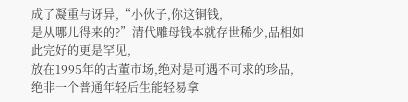成了凝重与讶异,“小伙子,你这铜钱,
是从哪儿得来的?”清代雕母钱本就存世稀少,品相如此完好的更是罕见,
放在1995年的古董市场,绝对是可遇不可求的珍品,
绝非一个普通年轻后生能轻易拿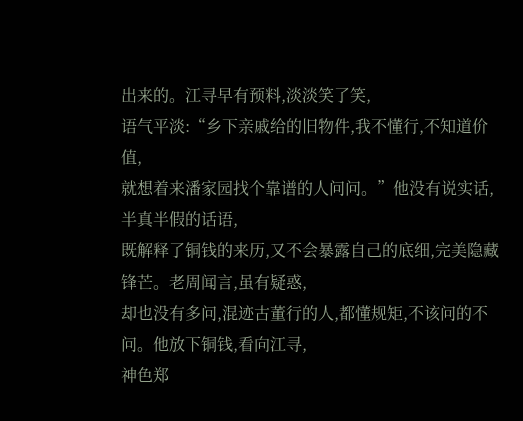出来的。江寻早有预料,淡淡笑了笑,
语气平淡:“乡下亲戚给的旧物件,我不懂行,不知道价值,
就想着来潘家园找个靠谱的人问问。”他没有说实话,半真半假的话语,
既解释了铜钱的来历,又不会暴露自己的底细,完美隐藏锋芒。老周闻言,虽有疑惑,
却也没有多问,混迹古董行的人,都懂规矩,不该问的不问。他放下铜钱,看向江寻,
神色郑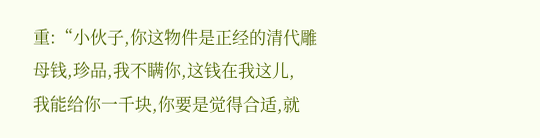重:“小伙子,你这物件是正经的清代雕母钱,珍品,我不瞒你,这钱在我这儿,
我能给你一千块,你要是觉得合适,就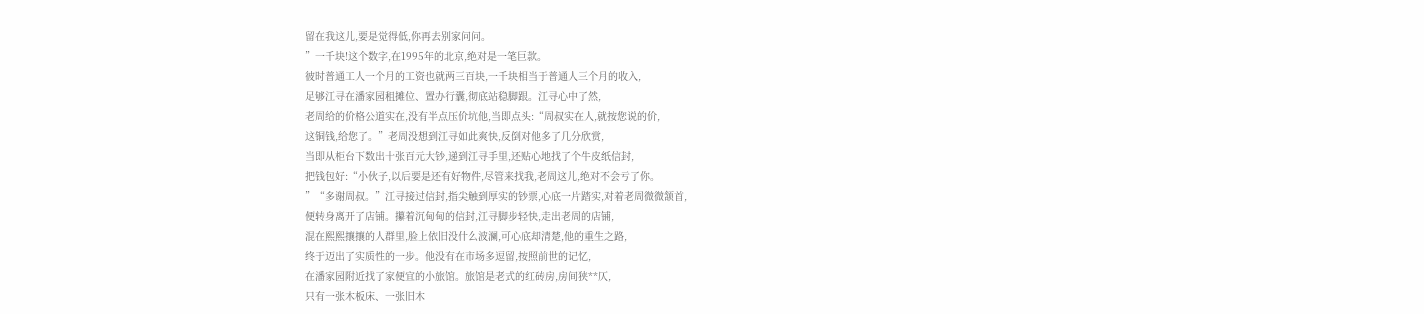留在我这儿,要是觉得低,你再去别家问问。
”一千块!这个数字,在1995年的北京,绝对是一笔巨款。
彼时普通工人一个月的工资也就两三百块,一千块相当于普通人三个月的收入,
足够江寻在潘家园租摊位、置办行囊,彻底站稳脚跟。江寻心中了然,
老周给的价格公道实在,没有半点压价坑他,当即点头:“周叔实在人,就按您说的价,
这铜钱,给您了。”老周没想到江寻如此爽快,反倒对他多了几分欣赏,
当即从柜台下数出十张百元大钞,递到江寻手里,还贴心地找了个牛皮纸信封,
把钱包好:“小伙子,以后要是还有好物件,尽管来找我,老周这儿,绝对不会亏了你。
”“多谢周叔。”江寻接过信封,指尖触到厚实的钞票,心底一片踏实,对着老周微微颔首,
便转身离开了店铺。攥着沉甸甸的信封,江寻脚步轻快,走出老周的店铺,
混在熙熙攘攘的人群里,脸上依旧没什么波澜,可心底却清楚,他的重生之路,
终于迈出了实质性的一步。他没有在市场多逗留,按照前世的记忆,
在潘家园附近找了家便宜的小旅馆。旅馆是老式的红砖房,房间狭**仄,
只有一张木板床、一张旧木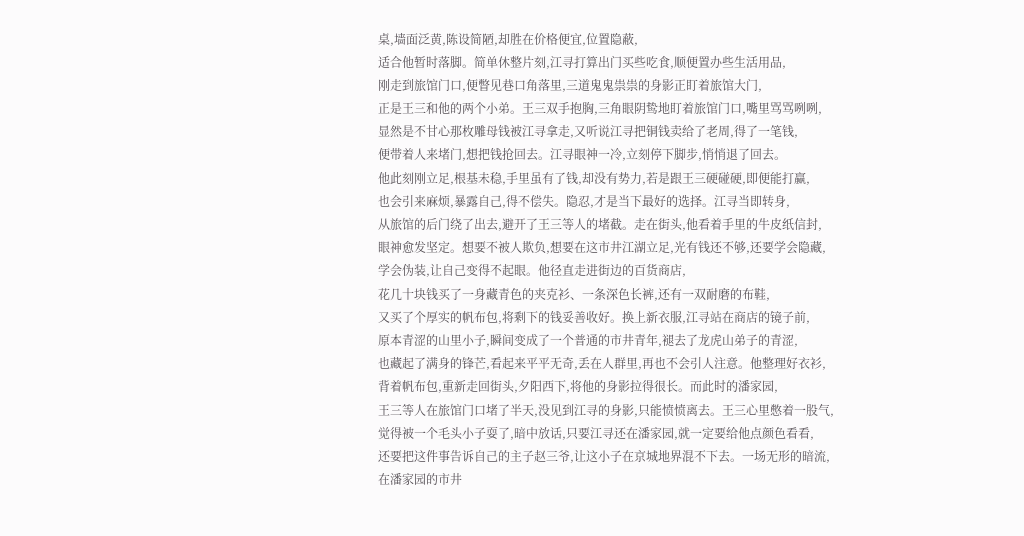桌,墙面泛黄,陈设简陋,却胜在价格便宜,位置隐蔽,
适合他暂时落脚。简单休整片刻,江寻打算出门买些吃食,顺便置办些生活用品,
刚走到旅馆门口,便瞥见巷口角落里,三道鬼鬼祟祟的身影正盯着旅馆大门,
正是王三和他的两个小弟。王三双手抱胸,三角眼阴鸷地盯着旅馆门口,嘴里骂骂咧咧,
显然是不甘心那枚雕母钱被江寻拿走,又听说江寻把铜钱卖给了老周,得了一笔钱,
便带着人来堵门,想把钱抢回去。江寻眼神一冷,立刻停下脚步,悄悄退了回去。
他此刻刚立足,根基未稳,手里虽有了钱,却没有势力,若是跟王三硬碰硬,即便能打赢,
也会引来麻烦,暴露自己,得不偿失。隐忍,才是当下最好的选择。江寻当即转身,
从旅馆的后门绕了出去,避开了王三等人的堵截。走在街头,他看着手里的牛皮纸信封,
眼神愈发坚定。想要不被人欺负,想要在这市井江湖立足,光有钱还不够,还要学会隐藏,
学会伪装,让自己变得不起眼。他径直走进街边的百货商店,
花几十块钱买了一身藏青色的夹克衫、一条深色长裤,还有一双耐磨的布鞋,
又买了个厚实的帆布包,将剩下的钱妥善收好。换上新衣服,江寻站在商店的镜子前,
原本青涩的山里小子,瞬间变成了一个普通的市井青年,褪去了龙虎山弟子的青涩,
也藏起了满身的锋芒,看起来平平无奇,丢在人群里,再也不会引人注意。他整理好衣衫,
背着帆布包,重新走回街头,夕阳西下,将他的身影拉得很长。而此时的潘家园,
王三等人在旅馆门口堵了半天,没见到江寻的身影,只能愤愤离去。王三心里憋着一股气,
觉得被一个毛头小子耍了,暗中放话,只要江寻还在潘家园,就一定要给他点颜色看看,
还要把这件事告诉自己的主子赵三爷,让这小子在京城地界混不下去。一场无形的暗流,
在潘家园的市井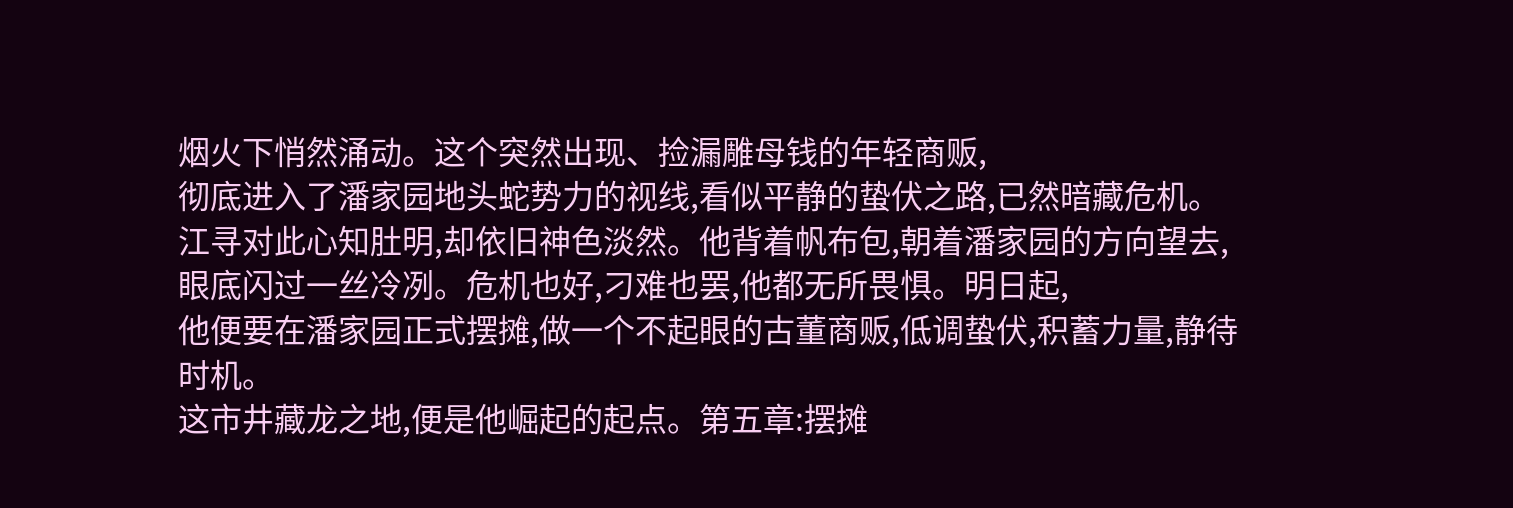烟火下悄然涌动。这个突然出现、捡漏雕母钱的年轻商贩,
彻底进入了潘家园地头蛇势力的视线,看似平静的蛰伏之路,已然暗藏危机。
江寻对此心知肚明,却依旧神色淡然。他背着帆布包,朝着潘家园的方向望去,
眼底闪过一丝冷冽。危机也好,刁难也罢,他都无所畏惧。明日起,
他便要在潘家园正式摆摊,做一个不起眼的古董商贩,低调蛰伏,积蓄力量,静待时机。
这市井藏龙之地,便是他崛起的起点。第五章:摆摊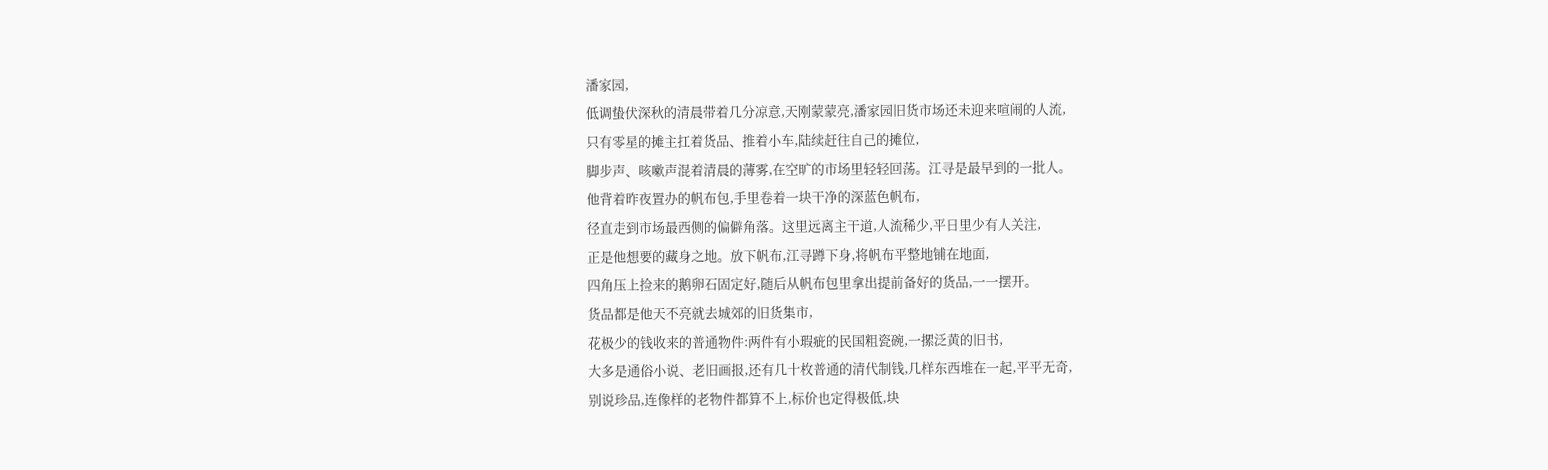潘家园,
低调蛰伏深秋的清晨带着几分凉意,天刚蒙蒙亮,潘家园旧货市场还未迎来喧闹的人流,
只有零星的摊主扛着货品、推着小车,陆续赶往自己的摊位,
脚步声、咳嗽声混着清晨的薄雾,在空旷的市场里轻轻回荡。江寻是最早到的一批人。
他背着昨夜置办的帆布包,手里卷着一块干净的深蓝色帆布,
径直走到市场最西侧的偏僻角落。这里远离主干道,人流稀少,平日里少有人关注,
正是他想要的藏身之地。放下帆布,江寻蹲下身,将帆布平整地铺在地面,
四角压上捡来的鹅卵石固定好,随后从帆布包里拿出提前备好的货品,一一摆开。
货品都是他天不亮就去城郊的旧货集市,
花极少的钱收来的普通物件:两件有小瑕疵的民国粗瓷碗,一摞泛黄的旧书,
大多是通俗小说、老旧画报,还有几十枚普通的清代制钱,几样东西堆在一起,平平无奇,
别说珍品,连像样的老物件都算不上,标价也定得极低,块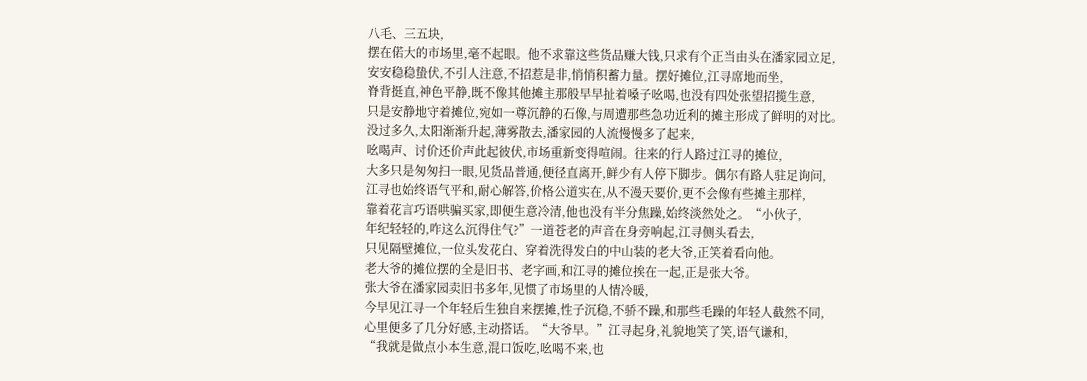八毛、三五块,
摆在偌大的市场里,毫不起眼。他不求靠这些货品赚大钱,只求有个正当由头在潘家园立足,
安安稳稳蛰伏,不引人注意,不招惹是非,悄悄积蓄力量。摆好摊位,江寻席地而坐,
脊背挺直,神色平静,既不像其他摊主那般早早扯着嗓子吆喝,也没有四处张望招揽生意,
只是安静地守着摊位,宛如一尊沉静的石像,与周遭那些急功近利的摊主形成了鲜明的对比。
没过多久,太阳渐渐升起,薄雾散去,潘家园的人流慢慢多了起来,
吆喝声、讨价还价声此起彼伏,市场重新变得喧闹。往来的行人路过江寻的摊位,
大多只是匆匆扫一眼,见货品普通,便径直离开,鲜少有人停下脚步。偶尔有路人驻足询问,
江寻也始终语气平和,耐心解答,价格公道实在,从不漫天要价,更不会像有些摊主那样,
靠着花言巧语哄骗买家,即便生意冷清,他也没有半分焦躁,始终淡然处之。“小伙子,
年纪轻轻的,咋这么沉得住气?”一道苍老的声音在身旁响起,江寻侧头看去,
只见隔壁摊位,一位头发花白、穿着洗得发白的中山装的老大爷,正笑着看向他。
老大爷的摊位摆的全是旧书、老字画,和江寻的摊位挨在一起,正是张大爷。
张大爷在潘家园卖旧书多年,见惯了市场里的人情冷暖,
今早见江寻一个年轻后生独自来摆摊,性子沉稳,不骄不躁,和那些毛躁的年轻人截然不同,
心里便多了几分好感,主动搭话。“大爷早。”江寻起身,礼貌地笑了笑,语气谦和,
“我就是做点小本生意,混口饭吃,吆喝不来,也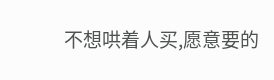不想哄着人买,愿意要的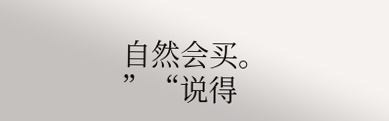自然会买。
”“说得